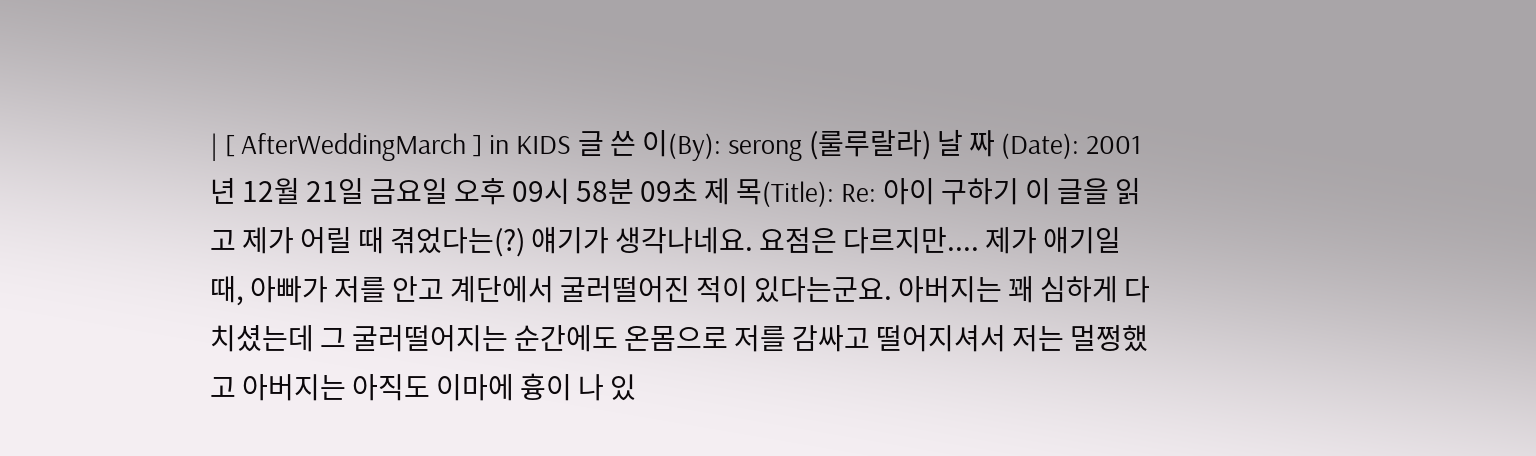| [ AfterWeddingMarch ] in KIDS 글 쓴 이(By): serong (룰루랄라) 날 짜 (Date): 2001년 12월 21일 금요일 오후 09시 58분 09초 제 목(Title): Re: 아이 구하기 이 글을 읽고 제가 어릴 때 겪었다는(?) 얘기가 생각나네요. 요점은 다르지만.... 제가 애기일 때, 아빠가 저를 안고 계단에서 굴러떨어진 적이 있다는군요. 아버지는 꽤 심하게 다치셨는데 그 굴러떨어지는 순간에도 온몸으로 저를 감싸고 떨어지셔서 저는 멀쩡했고 아버지는 아직도 이마에 흉이 나 있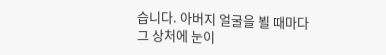습니다. 아버지 얼굴을 뵐 때마다 그 상처에 눈이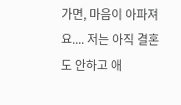가면, 마음이 아파져요.... 저는 아직 결혼도 안하고 애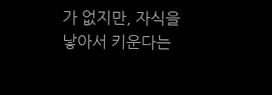가 없지만, 자식을 낳아서 키운다는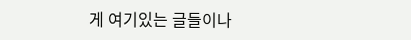게 여기있는 글들이나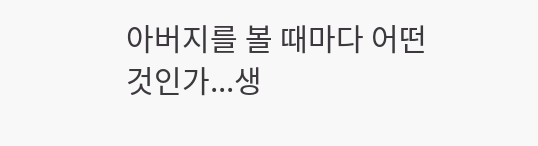아버지를 볼 때마다 어떤 것인가...생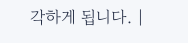각하게 됩니다. |